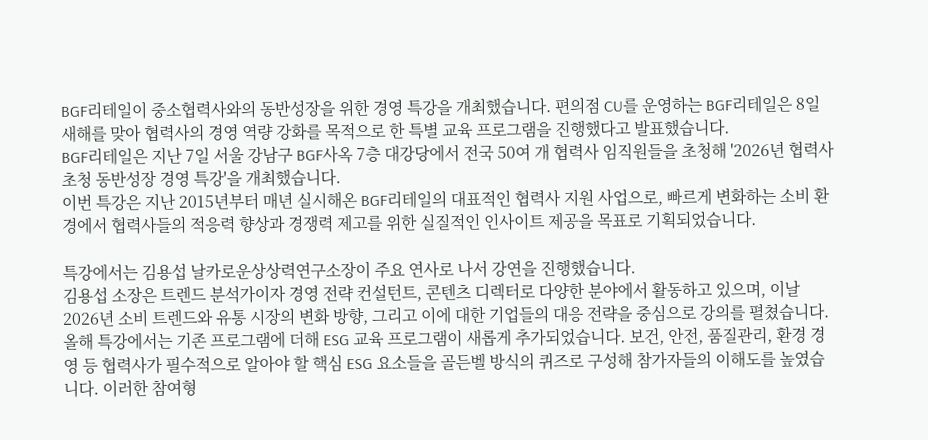BGF리테일이 중소협력사와의 동반성장을 위한 경영 특강을 개최했습니다. 편의점 CU를 운영하는 BGF리테일은 8일 새해를 맞아 협력사의 경영 역량 강화를 목적으로 한 특별 교육 프로그램을 진행했다고 발표했습니다.
BGF리테일은 지난 7일 서울 강남구 BGF사옥 7층 대강당에서 전국 50여 개 협력사 임직원들을 초청해 '2026년 협력사 초청 동반성장 경영 특강'을 개최했습니다.
이번 특강은 지난 2015년부터 매년 실시해온 BGF리테일의 대표적인 협력사 지원 사업으로, 빠르게 변화하는 소비 환경에서 협력사들의 적응력 향상과 경쟁력 제고를 위한 실질적인 인사이트 제공을 목표로 기획되었습니다.

특강에서는 김용섭 날카로운상상력연구소장이 주요 연사로 나서 강연을 진행했습니다.
김용섭 소장은 트렌드 분석가이자 경영 전략 컨설턴트, 콘텐츠 디렉터로 다양한 분야에서 활동하고 있으며, 이날 2026년 소비 트렌드와 유통 시장의 변화 방향, 그리고 이에 대한 기업들의 대응 전략을 중심으로 강의를 펼쳤습니다.
올해 특강에서는 기존 프로그램에 더해 ESG 교육 프로그램이 새롭게 추가되었습니다. 보건, 안전, 품질관리, 환경 경영 등 협력사가 필수적으로 알아야 할 핵심 ESG 요소들을 골든벨 방식의 퀴즈로 구성해 참가자들의 이해도를 높였습니다. 이러한 참여형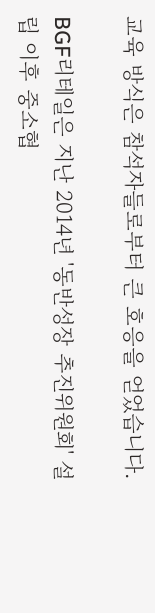교육 방식은 참석자들로부터 큰 호응을 얻었습니다.

BGF리테일은 지난 2014년 '동반성장 추진위원회' 설립 이후 중소협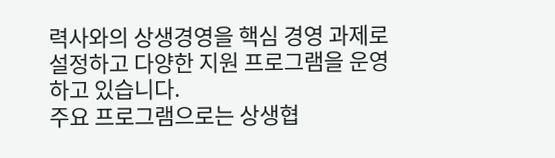력사와의 상생경영을 핵심 경영 과제로 설정하고 다양한 지원 프로그램을 운영하고 있습니다.
주요 프로그램으로는 상생협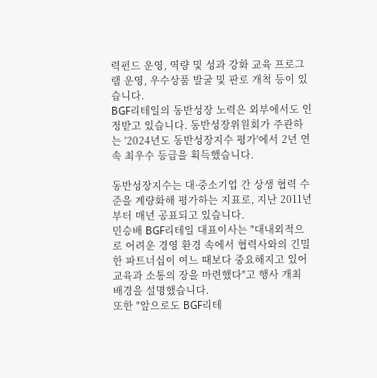력펀드 운영, 역량 및 성과 강화 교육 프로그램 운영, 우수상품 발굴 및 판로 개척 등이 있습니다.
BGF리테일의 동반성장 노력은 외부에서도 인정받고 있습니다. 동반성장위원회가 주관하는 '2024년도 동반성장지수 평가'에서 2년 연속 최우수 등급을 획득했습니다.

동반성장지수는 대·중소기업 간 상생 협력 수준을 계량화해 평가하는 지표로, 지난 2011년부터 매년 공표되고 있습니다.
민승배 BGF리테일 대표이사는 "대내외적으로 어려운 경영 환경 속에서 협력사와의 긴밀한 파트너십이 여느 때보다 중요해지고 있어 교육과 소통의 장을 마련했다"고 행사 개최 배경을 설명했습니다.
또한 "앞으로도 BGF리테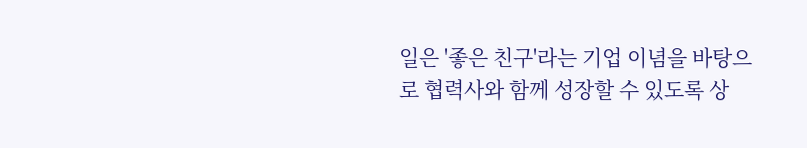일은 '좋은 친구'라는 기업 이념을 바탕으로 협력사와 함께 성장할 수 있도록 상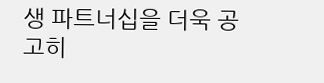생 파트너십을 더욱 공고히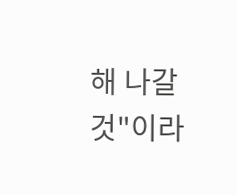해 나갈 것"이라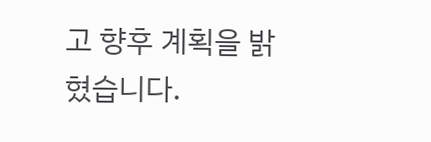고 향후 계획을 밝혔습니다.